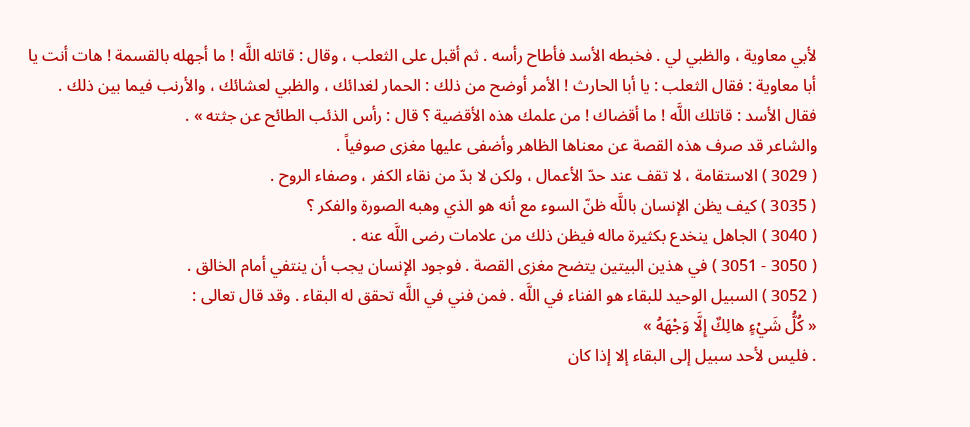لأبي معاوية ، والظبي لي . فخبطه الأسد فأطاح رأسه . ثم أقبل على الثعلب ، وقال : قاتله اللَّه ! ما أجهله بالقسمة ! هات أنت يا أبا معاوية : فقال الثعلب : يا أبا الحارث ! الأمر أوضح من ذلك : الحمار لغدائك ، والظبي لعشائك ، والأرنب فيما بين ذلك . فقال الأسد : قاتلك اللَّه ! ما أقضاك ! من علمك هذه الأقضية ؟ قال : رأس الذئب الطائح عن جثته » .
والشاعر قد صرف هذه القصة عن معناها الظاهر وأضفى عليها مغزى صوفياً .
( 3029 ) الاستقامة ، لا تقف عند حدّ الأعمال ، ولكن لا بدّ من نقاء الكفر ، وصفاء الروح .
( 3035 ) كيف يظن الإنسان باللَّه ظنّ السوء مع أنه هو الذي وهبه الصورة والفكر ؟
( 3040 ) الجاهل ينخدع بكثيرة ماله فيظن ذلك من علامات رضى اللَّه عنه .
( 3050 - 3051 ) في هذين البيتين يتضح مغزى القصة . فوجود الإنسان يجب أن ينتفي أمام الخالق .
( 3052 ) السبيل الوحيد للبقاء هو الفناء في اللَّه . فمن فني في اللَّه تحقق له البقاء . وقد قال تعالى :
« كُلُّ شَيْءٍ هالِكٌ إِلَّا وَجْهَهُ »
. فليس لأحد سبيل إلى البقاء إلا إذا كان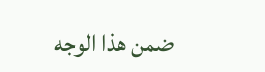ضمن هذا الوجه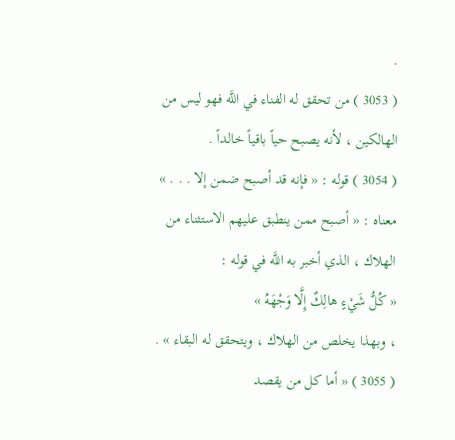.
( 3053 ) من تحقق له الفناء في اللَّه فهو ليس من الهالكين ، لأنه يصبح حياً باقياً خالداً .
( 3054 ) قوله : « فإنه قد أصبح ضمن إلا . . . » معناه : « أصبح ممن ينطبق عليهم الاستثناء من الهلاك ، الذي أخبر به اللَّه في قوله :
« كُلُّ شَيْءٍ هالِكٌ إِلَّا وَجْهَهُ »
، وبهذا يخلص من الهلاك ، ويتحقق له البقاء » .
( 3055 ) « أما كل من يقصد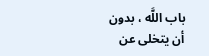باب اللَّه ، بدون أن يتخلى عن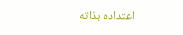اعتداده بذاته